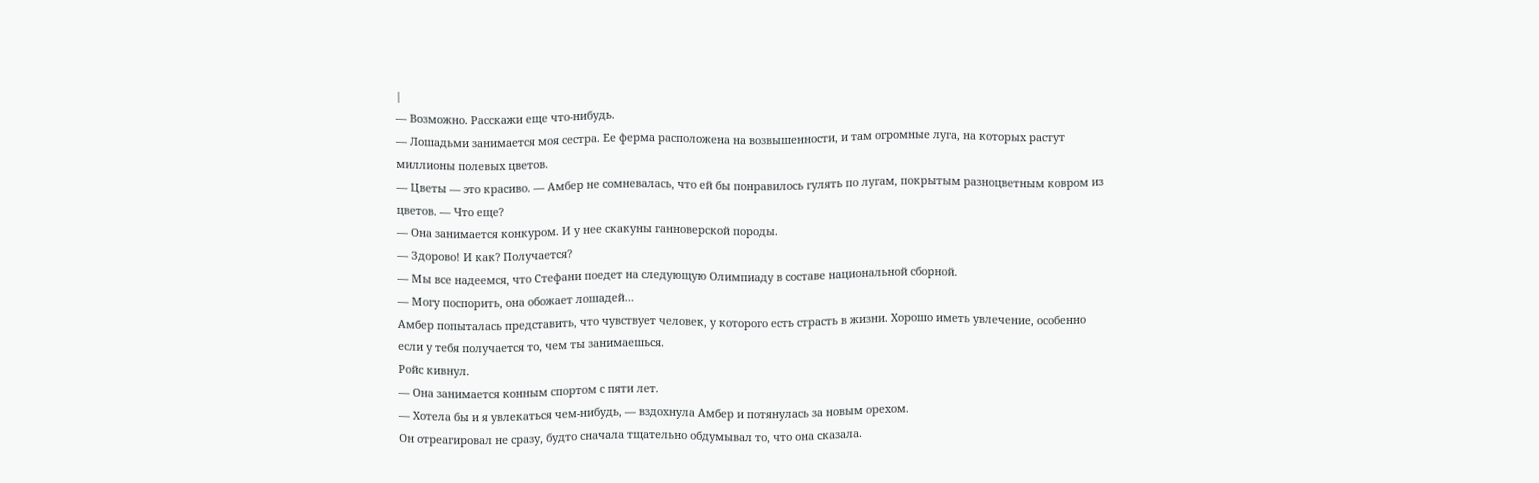|
— Возможно. Расскажи еще что-нибудь.
— Лошадьми занимается моя сестра. Ее ферма расположена на возвышенности, и там огромные луга, на которых растут миллионы полевых цветов.
— Цветы — это красиво. — Амбер не сомневалась, что ей бы понравилось гулять по лугам, покрытым разноцветным ковром из цветов. — Что еще?
— Она занимается конкуром. И у нее скакуны ганноверской породы.
— Здорово! И как? Получается?
— Мы все надеемся, что Стефани поедет на следующую Олимпиаду в составе национальной сборной.
— Могу поспорить, она обожает лошадей…
Амбер попыталась представить, что чувствует человек, у которого есть страсть в жизни. Хорошо иметь увлечение, особенно если у тебя получается то, чем ты занимаешься.
Ройс кивнул.
— Она занимается конным спортом с пяти лет.
— Хотела бы и я увлекаться чем-нибудь, — вздохнула Амбер и потянулась за новым орехом.
Он отреагировал не сразу, будто сначала тщательно обдумывал то, что она сказала.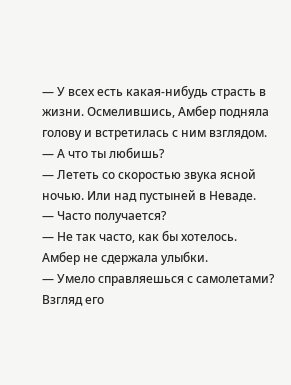— У всех есть какая-нибудь страсть в жизни. Осмелившись, Амбер подняла голову и встретилась с ним взглядом.
— А что ты любишь?
— Лететь со скоростью звука ясной ночью. Или над пустыней в Неваде.
— Часто получается?
— Не так часто, как бы хотелось.
Амбер не сдержала улыбки.
— Умело справляешься с самолетами?
Взгляд его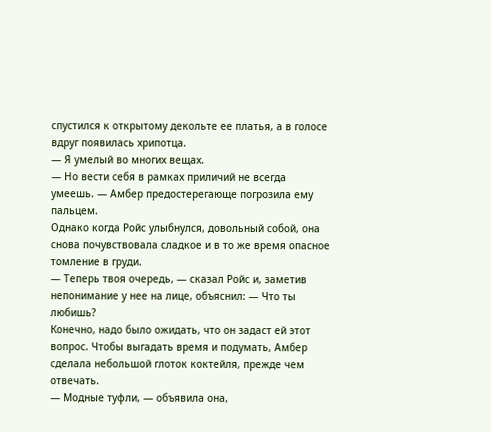спустился к открытому декольте ее платья, а в голосе вдруг появилась хрипотца.
— Я умелый во многих вещах.
— Но вести себя в рамках приличий не всегда умеешь. — Амбер предостерегающе погрозила ему пальцем.
Однако когда Ройс улыбнулся, довольный собой, она снова почувствовала сладкое и в то же время опасное томление в груди.
— Теперь твоя очередь, — сказал Ройс и, заметив непонимание у нее на лице, объяснил: — Что ты любишь?
Конечно, надо было ожидать, что он задаст ей этот вопрос. Чтобы выгадать время и подумать, Амбер сделала небольшой глоток коктейля, прежде чем отвечать.
— Модные туфли, — объявила она,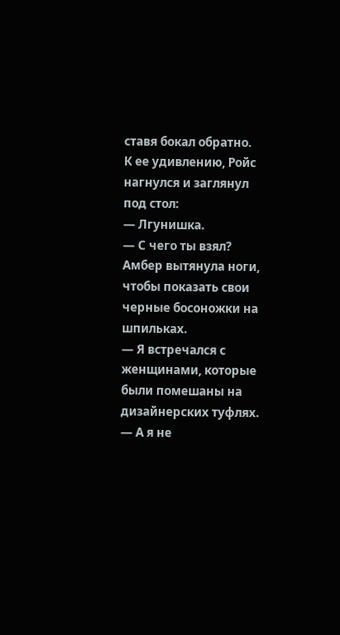ставя бокал обратно.
К ее удивлению, Ройс нагнулся и заглянул под стол:
— Лгунишка.
— С чего ты взял?
Амбер вытянула ноги, чтобы показать свои черные босоножки на шпильках.
— Я встречался с женщинами, которые были помешаны на дизайнерских туфлях.
— А я не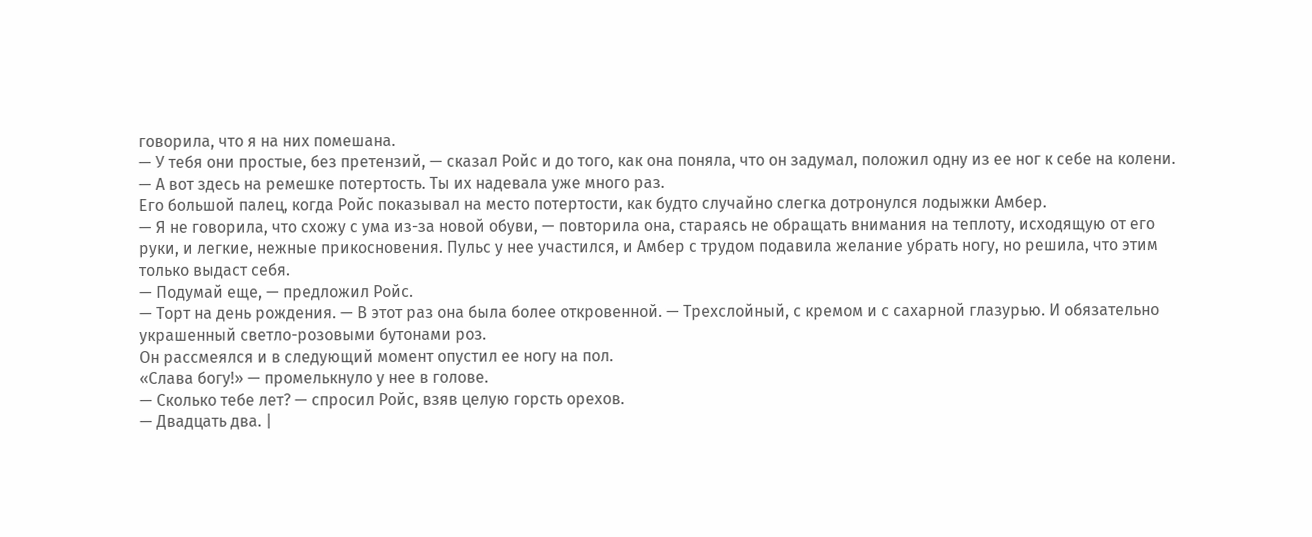говорила, что я на них помешана.
— У тебя они простые, без претензий, — сказал Ройс и до того, как она поняла, что он задумал, положил одну из ее ног к себе на колени. — А вот здесь на ремешке потертость. Ты их надевала уже много раз.
Его большой палец, когда Ройс показывал на место потертости, как будто случайно слегка дотронулся лодыжки Амбер.
— Я не говорила, что схожу с ума из-за новой обуви, — повторила она, стараясь не обращать внимания на теплоту, исходящую от его руки, и легкие, нежные прикосновения. Пульс у нее участился, и Амбер с трудом подавила желание убрать ногу, но решила, что этим только выдаст себя.
— Подумай еще, — предложил Ройс.
— Торт на день рождения. — В этот раз она была более откровенной. — Трехслойный, с кремом и с сахарной глазурью. И обязательно украшенный светло-розовыми бутонами роз.
Он рассмеялся и в следующий момент опустил ее ногу на пол.
«Слава богу!» — промелькнуло у нее в голове.
— Сколько тебе лет? — спросил Ройс, взяв целую горсть орехов.
— Двадцать два. |